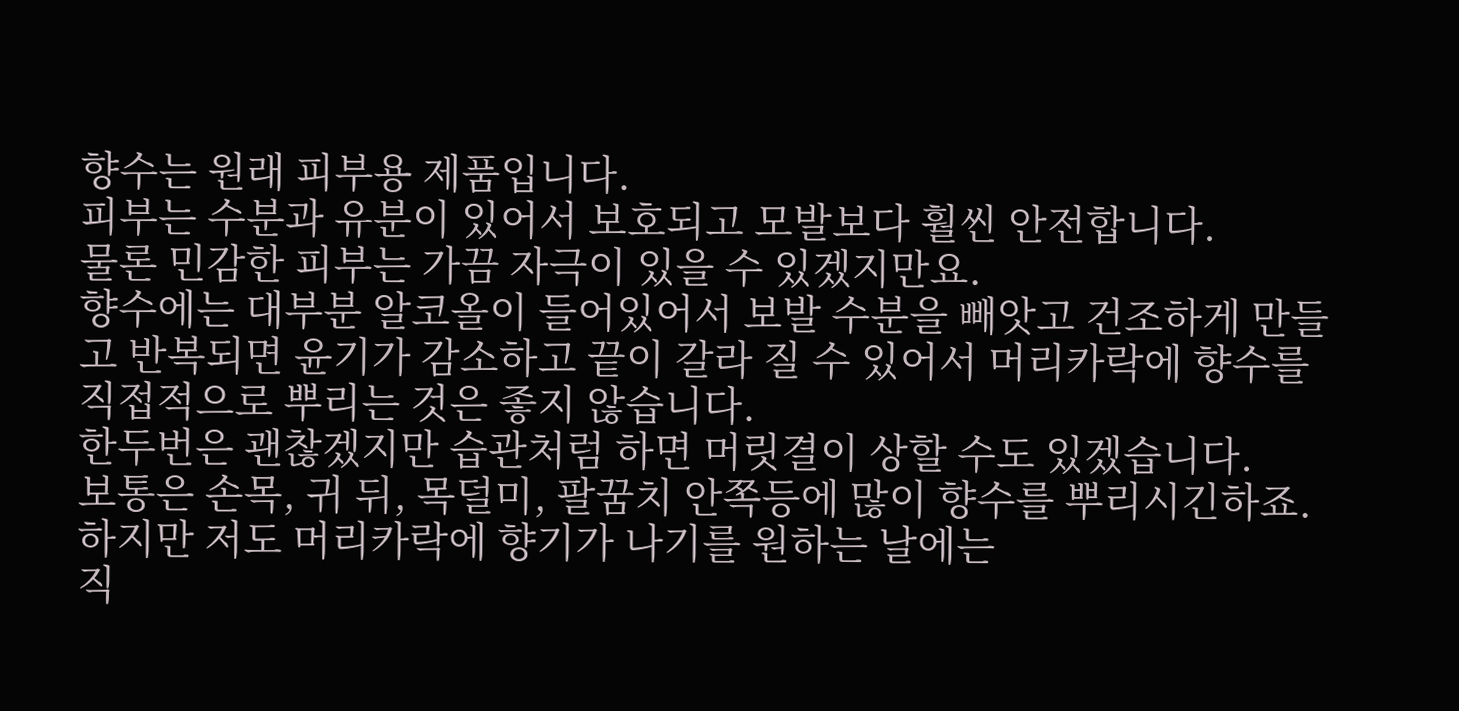향수는 원래 피부용 제품입니다.
피부는 수분과 유분이 있어서 보호되고 모발보다 훨씬 안전합니다.
물론 민감한 피부는 가끔 자극이 있을 수 있겠지만요.
향수에는 대부분 알코올이 들어있어서 보발 수분을 빼앗고 건조하게 만들고 반복되면 윤기가 감소하고 끝이 갈라 질 수 있어서 머리카락에 향수를 직접적으로 뿌리는 것은 좋지 않습니다.
한두번은 괜찮겠지만 습관처럼 하면 머릿결이 상할 수도 있겠습니다.
보통은 손목, 귀 뒤, 목덜미, 팔꿈치 안쪽등에 많이 향수를 뿌리시긴하죠.
하지만 저도 머리카락에 향기가 나기를 원하는 날에는
직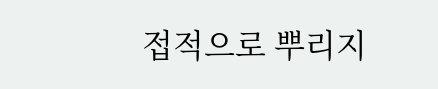접적으로 뿌리지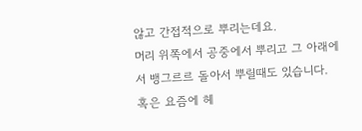않고 간접적으로 뿌리는데요.
머리 위쪽에서 공중에서 뿌리고 그 아래에서 뱅그르르 돌아서 뿌릴때도 있습니다.
혹은 요즘에 헤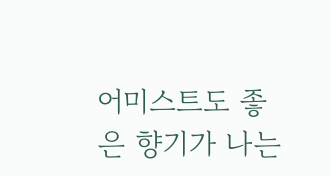어미스트도 좋은 향기가 나는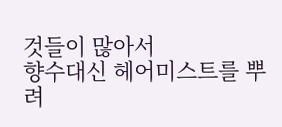것들이 많아서
향수대신 헤어미스트를 뿌려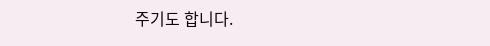주기도 합니다.